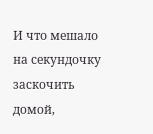И что мешало на секундочку заскочить домой,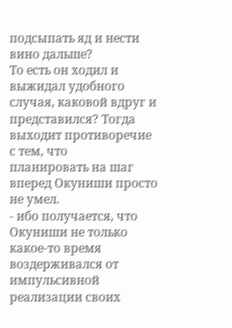подсыпать яд и нести вино дальше?
То есть он ходил и выжидал удобного случая, каковой вдруг и представился? Тогда выходит противоречие с тем, что
планировать на шаг вперед Окуниши просто не умел.
- ибо получается, что Окуниши не только какое-то время воздерживался от импульсивной реализации своих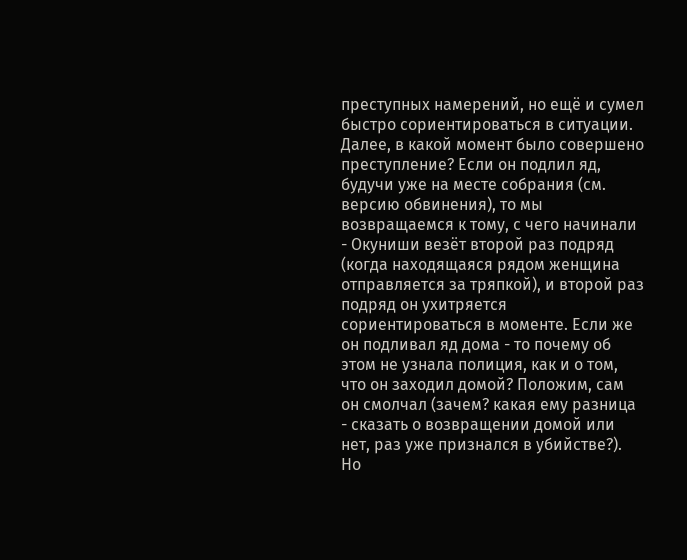преступных намерений, но ещё и сумел быстро сориентироваться в ситуации.
Далее, в какой момент было совершено преступление? Если он подлил яд, будучи уже на месте собрания (см. версию обвинения), то мы возвращаемся к тому, с чего начинали - Окуниши везёт второй раз подряд (когда находящаяся рядом женщина отправляется за тряпкой), и второй раз подряд он ухитряется сориентироваться в моменте. Если же он подливал яд дома - то почему об этом не узнала полиция, как и о том, что он заходил домой? Положим, сам он смолчал (зачем? какая ему разница - сказать о возвращении домой или нет, раз уже признался в убийстве?). Но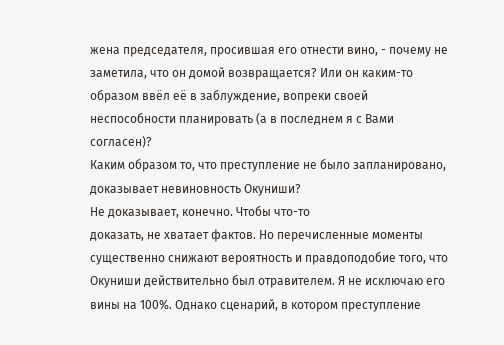жена председателя, просившая его отнести вино, - почему не заметила, что он домой возвращается? Или он каким-то образом ввёл её в заблуждение, вопреки своей неспособности планировать (а в последнем я с Вами согласен)?
Каким образом то, что преступление не было запланировано, доказывает невиновность Окуниши?
Не доказывает, конечно. Чтобы что-то
доказать, не хватает фактов. Но перечисленные моменты существенно снижают вероятность и правдоподобие того, что Окуниши действительно был отравителем. Я не исключаю его вины на 100%. Однако сценарий, в котором преступление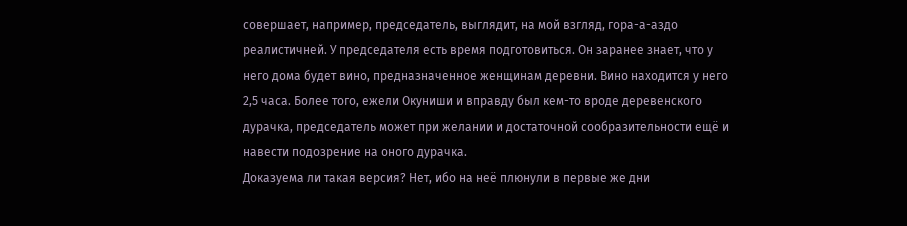совершает, например, председатель, выглядит, на мой взгляд, гора-а-аздо реалистичней. У председателя есть время подготовиться. Он заранее знает, что у него дома будет вино, предназначенное женщинам деревни. Вино находится у него 2,5 часа. Более того, ежели Окуниши и вправду был кем-то вроде деревенского дурачка, председатель может при желании и достаточной сообразительности ещё и навести подозрение на оного дурачка.
Доказуема ли такая версия? Нет, ибо на неё плюнули в первые же дни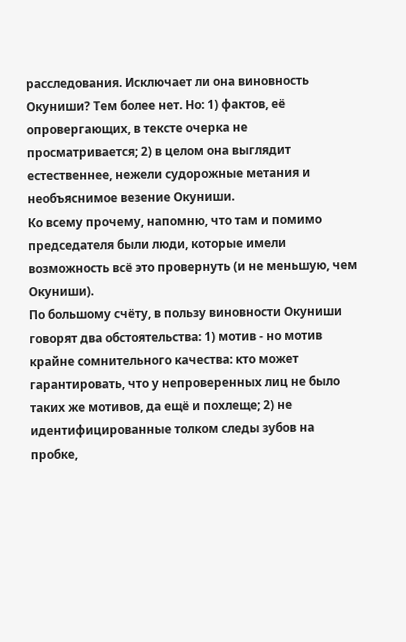расследования. Исключает ли она виновность Окуниши? Тем более нет. Но: 1) фактов, её опровергающих, в тексте очерка не просматривается; 2) в целом она выглядит естественнее, нежели судорожные метания и необъяснимое везение Окуниши.
Ко всему прочему, напомню, что там и помимо председателя были люди, которые имели возможность всё это провернуть (и не меньшую, чем Окуниши).
По большому счёту, в пользу виновности Окуниши говорят два обстоятельства: 1) мотив - но мотив крайне сомнительного качества: кто может гарантировать, что у непроверенных лиц не было таких же мотивов, да ещё и похлеще; 2) не идентифицированные толком следы зубов на пробке,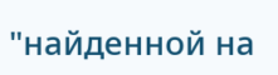"найденной на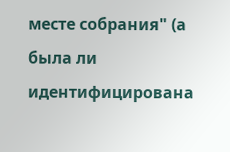месте собрания" (а была ли идентифицирована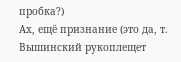пробка?)
Ах, ещё признание (это да, т. Вышинский рукоплещет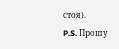стоя).
P.S. Прошу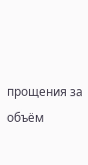прощения за объём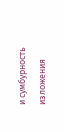и сумбурность изложения